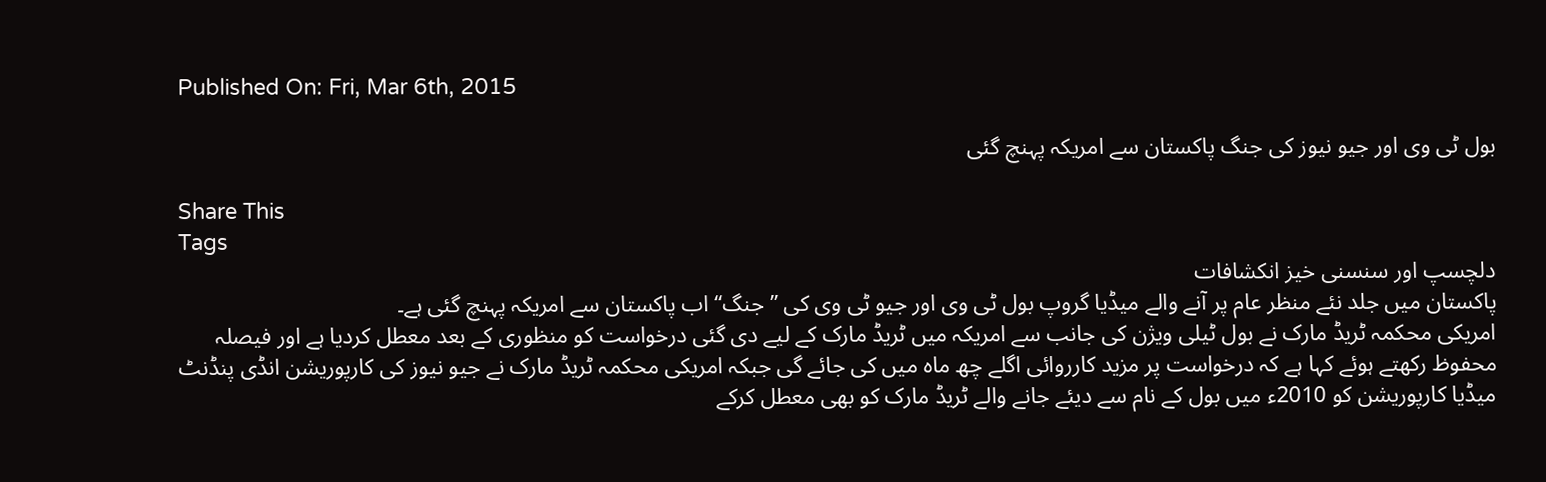Published On: Fri, Mar 6th, 2015

بول ٹی وی اور جیو نیوز کی جنگ پاکستان سے امریکہ پہنچ گئی

Share This
Tags
دلچسپ اور سنسنی خیز انکشافات
پاکستان میں جلد نئے منظر عام پر آنے والے میڈیا گروپ بول ٹی وی اور جیو ٹی وی کی ’’ جنگ‘‘ اب پاکستان سے امریکہ پہنچ گئی ہے۔
امریکی محکمہ ٹریڈ مارک نے بول ٹیلی ویژن کی جانب سے امریکہ میں ٹریڈ مارک کے لیے دی گئی درخواست کو منظوری کے بعد معطل کردیا ہے اور فیصلہ محفوظ رکھتے ہوئے کہا ہے کہ درخواست پر مزید کارروائی اگلے چھ ماہ میں کی جائے گی جبکہ امریکی محکمہ ٹریڈ مارک نے جیو نیوز کی کارپوریشن انڈی پنڈنٹ میڈیا کارپوریشن کو 2010ء میں بول کے نام سے دیئے جانے والے ٹریڈ مارک کو بھی معطل کرکے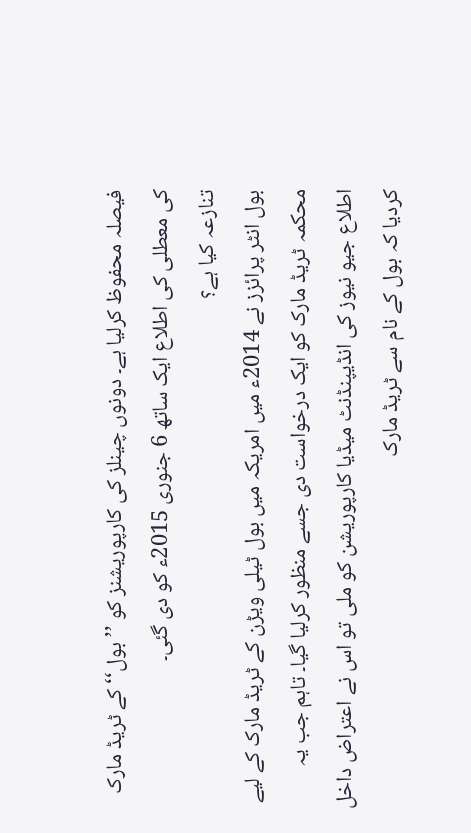فیصلہ محفوظ کرلیا ہے۔ دونوں چینلز کی کارپوریشنز کو ’’بول‘‘ کے ٹریڈ مارک کی معطلی کی اطلاع ایک ساتھ 6 جنوری 2015ء کو دی گئی۔
تنازعہ کیا ہے؟
بول انٹر پرائزز نے 2014ء میں امریکہ میں بول ٹیلی ویڑن کے ٹریڈ مارک کے لیے محکمہ ٹریڈ مارک کو ایک درخواست دی جسے منظور کرلیا گیا۔ تاہم جب یہ اطلاع جیو نیوز کی انڈیپنڈنٹ میڈیا کارپوریشن کو ملی تو اس نے اعتراض داخل کردیا کہ بول کے نام سے ٹریڈ مارک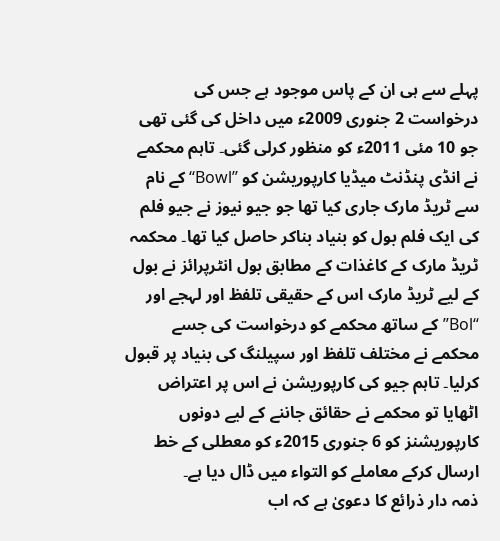پہلے سے ہی ان کے پاس موجود ہے جس کی درخواست 2 جنوری 2009ء میں داخل کی گئی تھی جو 10 مئی 2011ء کو منظور کرلی گئی۔ تاہم محکمے نے انڈی پنڈنٹ میڈیا کارپوریشن کو ’’Bowl‘‘ کے نام سے ٹریڈ مارک جاری کیا تھا جو جیو نیوز نے جیو فلم کی ایک فلم بول کو بنیاد بناکر حاصل کیا تھا۔ محکمہ ٹریڈ مارک کے کاغذات کے مطابق بول انٹرپرائز نے بول کے لیے ٹریڈ مارک اس کے حقیقی تلفظ اور لہجے اور “Bol” کے ساتھ محکمے کو درخواست کی جسے محکمے نے مختلف تلفظ اور سپیلنگ کی بنیاد پر قبول کرلیا۔ تاہم جیو کی کارپوریشن نے اس پر اعتراض اٹھایا تو محکمے نے حقائق جاننے کے لیے دونوں کارپوریشنز کو 6 جنوری 2015ء کو معطلی کے خط ارسال کرکے معاملے کو التواء میں ڈال دیا ہے۔
ذمہ دار ذرائع کا دعویٰ ہے کہ اب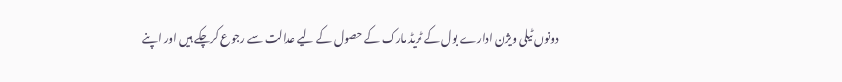دونوں ٹیلی ویژن ادارے بول کے ٹریڈ مارک کے حصول کے لیے عدالت سے رجوع کرچکے ہیں اور اپنے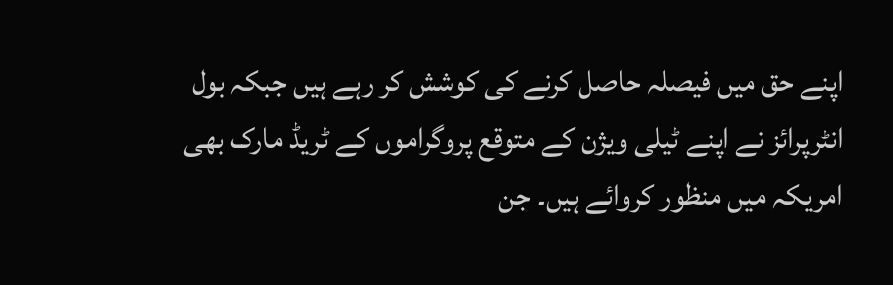اپنے حق میں فیصلہ حاصل کرنے کی کوشش کر رہے ہیں جبکہ بول انٹرپرائز نے اپنے ٹیلی ویژن کے متوقع پروگراموں کے ٹریڈ مارک بھی امریکہ میں منظور کروائے ہیں۔ جن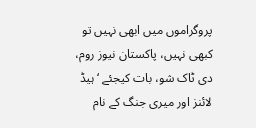پروگراموں میں ابھی نہیں تو کبھی نہیں، پاکستان نیوز روم، دی ٹاک شو، بات کیجئے ‘ ہیڈ لائنز اور میری جنگ کے نام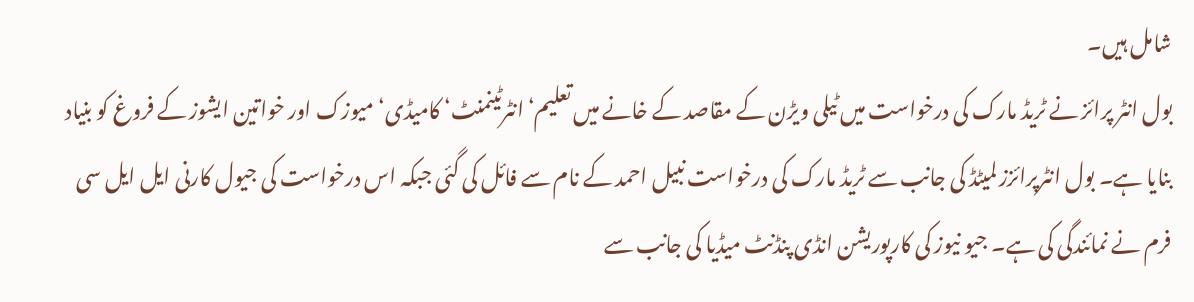شامل ہیں۔
بول انٹر پرائز نے ٹریڈ مارک کی درخواست میں ٹیلی ویڑن کے مقاصد کے خانے میں تعلیم‘ انٹرٹینمنٹ‘ کامیڈی‘ میوزک اور خواتین ایشوز کے فروغ کو بنیاد بنایا ہے۔ بول انٹرپرائزز لمیٹڈ کی جانب سے ٹریڈ مارک کی درخواست نبیل احمد کے نام سے فائل کی گئی جبکہ اس درخواست کی جیول کارنی ایل ایل سی فرم نے نمائندگی کی ہے۔ جیو نیوز کی کارپوریشن انڈی پنڈنٹ میڈیا کی جانب سے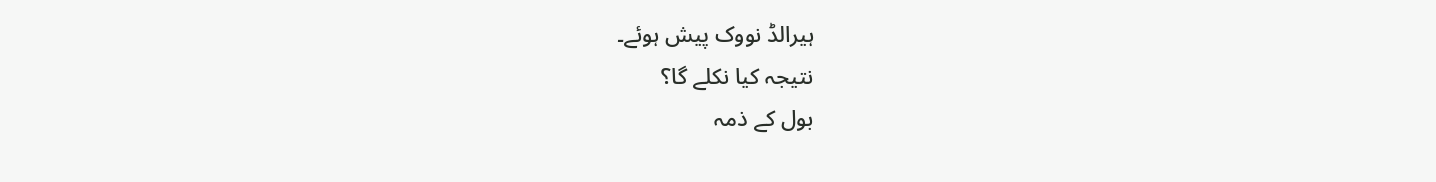ہیرالڈ نووک پیش ہوئے۔
نتیجہ کیا نکلے گا؟
بول کے ذمہ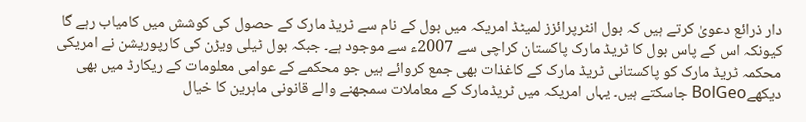دار ذرائع دعویٰ کرتے ہیں کہ بول انٹرپرائزز لمیٹڈ امریکہ میں بول کے نام سے ٹریڈ مارک کے حصول کی کوشش میں کامیاب رہے گا کیونکہ اس کے پاس بول کا ٹریڈ مارک پاکستان کراچی سے 2007ء سے موجود ہے۔ جبکہ بول ٹیلی ویڑن کی کارپوریشن نے امریکی محکمہ ٹریڈ مارک کو پاکستانی ٹریڈ مارک کے کاغذات بھی جمع کروائے ہیں جو محکمے کے عوامی معلومات کے ریکارڈ میں بھی دیکھےBolGeo جاسکتے ہیں۔ یہاں امریکہ میں ٹریڈمارک کے معاملات سمجھنے والے قانونی ماہرین کا خیال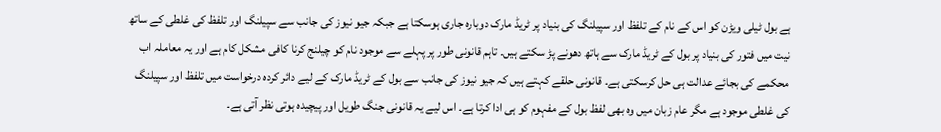ہے بول ٹیلی ویڑن کو اس کے نام کے تلفظ اور سپیلنگ کی بنیاد پر ٹریڈ مارک دوبارہ جاری ہوسکتا ہے جبکہ جیو نیوز کی جانب سے سپیلنگ اور تلفظ کی غلطی کے ساتھ نیت میں فتور کی بنیاد پر بول کے ٹریڈ مارک سے ہاتھ دھونے پڑ سکتے ہیں۔ تاہم قانونی طور پر پہلے سے موجود نام کو چیلنج کرنا کافی مشکل کام ہے اور یہ معاملہ اب محکمے کی بجائے عدالت ہی حل کرسکتی ہے۔ قانونی حلقے کہتے ہیں کہ جیو نیوز کی جانب سے بول کے ٹریڈ مارک کے لیے دائر کردہ درخواست میں تلفظ اور سپیلنگ کی غلطی موجود ہے مگر عام زبان میں وہ بھی لفظ بول کے مفہوم کو ہی ادا کرتا ہے۔ اس لیے یہ قانونی جنگ طویل اور پیچیدہ ہوتی نظر آتی ہے۔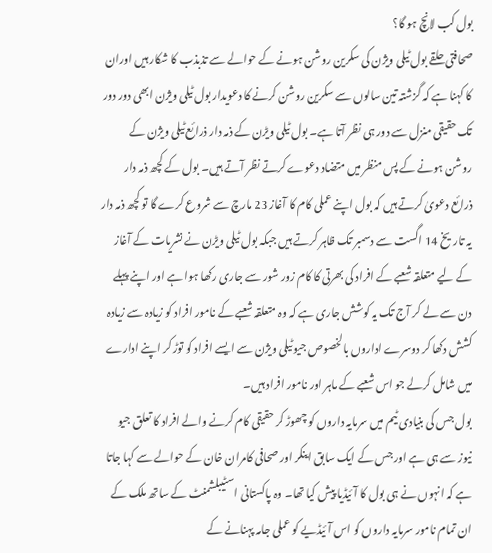بول کب لانچ ہو گا؟
صحافتی حلقے بول ٹیلی ویژن کی سکرین روشن ہونے کے حوالے سے تذبذب کا شکار ہیں اوران کا کہنا ہے کہ گزشتہ تین سالوں سے سکرین روشن کرنے کا دعویدار بول ٹیلی ویژن ابھی دور دور تک حقیقی منزل سے دور ہی نظر آتا ہے۔ بول ٹیلی ویڑن کے ذمہ دار ذرائع ٹیلی ویژن کے روشن ہونے کے پس منظر میں متضاد دعوے کرتے نظر آتے ہیں۔ بول کے کچھ ذمہ دار ذرائع دعویٰ کرتے ہیں کہ بول اپنے عملی کام کا آغاز 23 مارچ سے شروع کرے گا تو کچھ ذمہ دار یہ تاریخ 14 اگست سے دسمبر تک ظاہر کرتے ہیں جبکہ بول ٹیلی ویڑن نے نشریات کے آغاز کے لیے متعلقہ شعبے کے افراد کی بھرتی کا کام زور شور سے جاری رکھا ہوا ہے اور اپنے پہلے دن سے لے کر آج تک یہ کوشش جاری ہے کہ وہ متعلقہ شعبے کے نامور افراد کو زیادہ سے زیادہ کشش دکھا کر دوسرے اداروں بالخصوص جیو ٹیلی ویژن سے ایسے افراد کو توڑ کر اپنے ادارے میں شامل کرلے جو اس شعبے کے ماہر اور نامور افراد ہیں۔
بول جس کی بنیادی ٹیم میں سرمایہ داروں کو چھوڑ کر حقیقی کام کرنے والے افراد کا تعلق جیو نیوز سے ہی ہے اور جس کے ایک سابق اینکر اور صحافی کامران خان کے حوالے سے کہا جاتا ہے کہ انہوں نے ہی بول کا آئیڈیا پیش کیا تھا۔ وہ پاکستانی اسٹیبلشمنٹ کے ساتھ ملک کے ان تمام نامور سرمایہ داروں کو اس آئیڈیے کو عملی جامہ پہنانے کے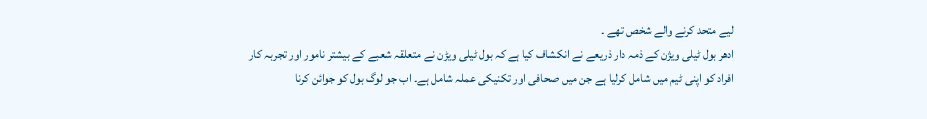لیے متحد کرنے والے شخص تھے ۔
ادھر بول ٹیلی ویژن کے ذمہ دار ذریعے نے انکشاف کیا ہے کہ بول ٹیلی ویڑن نے متعلقہ شعبے کے بیشتر نامور اور تجربہ کار افراد کو اپنی ٹیم میں شامل کرلیا ہے جن میں صحافی اور تکنیکی عملہ شامل ہے۔ اب جو لوگ بول کو جوائن کرنا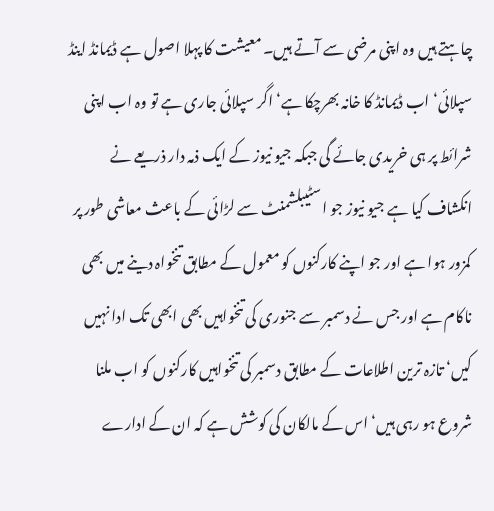چاہتے ہیں وہ اپنی مرضی سے آتے ہیں۔ معیشت کا پہلا اصول ہے ڈیمانڈ اینڈ سپلائی‘ اب ڈیمانڈ کا خانہ بھرچکا ہے‘ اگر سپلائی جاری ہے تو وہ اب اپنی شرائط پر ہی خریدی جائے گی جبکہ جیو نیوز کے ایک ذمہ دار ذریعے نے انکشاف کیا ہے جیو نیوز جو اسٹیبلشمنٹ سے لڑائی کے باعث معاشی طور پر کمزور ہوا ہے اور جو اپنے کارکنوں کو معمول کے مطابق تنخواہ دینے میں بھی ناکام ہے اور جس نے دسمبر سے جنوری کی تنخواہیں بھی ابھی تک ادا نہیں کیں‘ تازہ ترین اطلاعات کے مطابق دسمبر کی تنخواہیں کارکنوں کو اب ملنا شروع ہو رہی ہیں‘ اس کے مالکان کی کوشش ہے کہ ان کے ادارے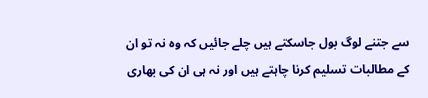سے جتنے لوگ بول جاسکتے ہیں چلے جائیں کہ وہ نہ تو ان کے مطالبات تسلیم کرنا چاہتے ہیں اور نہ ہی ان کی بھاری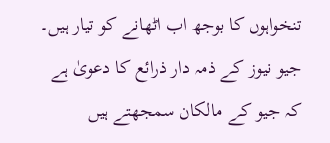تنخواہوں کا بوجھ اب اٹھانے کو تیار ہیں۔
جیو نیوز کے ذمہ دار ذرائع کا دعویٰ ہے کہ جیو کے مالکان سمجھتے ہیں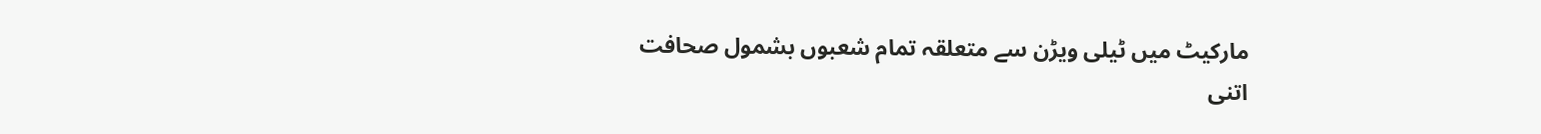مارکیٹ میں ٹیلی ویڑن سے متعلقہ تمام شعبوں بشمول صحافت اتنی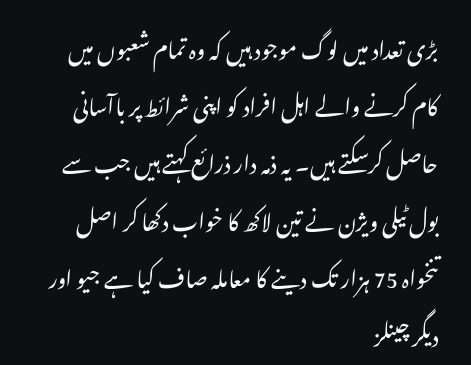بڑی تعداد میں لوگ موجود ہیں کہ وہ تمام شعبوں میں کام کرنے والے اہل افراد کو اپنی شرائط پر باآسانی حاصل کرسکتے ہیں۔ یہ ذمہ دار ذرائع کہتے ہیں جب سے بول ٹیلی ویژن نے تین لاکھ کا خواب دکھا کر اصل تنخواہ 75 ہزار تک دینے کا معاملہ صاف کیا ہے جیو اور دیگر چینلز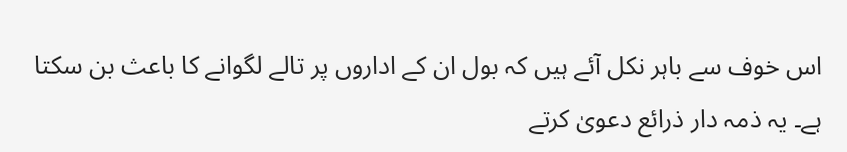اس خوف سے باہر نکل آئے ہیں کہ بول ان کے اداروں پر تالے لگوانے کا باعث بن سکتا ہے۔ یہ ذمہ دار ذرائع دعویٰ کرتے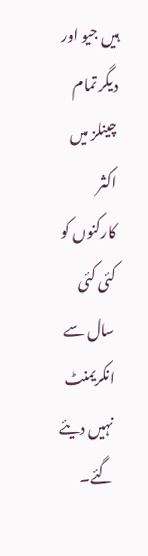ہیں جیو اور دیگر تمام چینلز میں اکثر کارکنوں کو کئی کئی سال سے انکریمنٹ نہیں دیئے گئے۔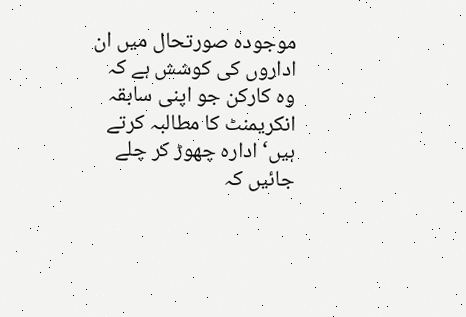موجودہ صورتحال میں ان اداروں کی کوشش ہے کہ وہ کارکن جو اپنی سابقہ انکریمنٹ کا مطالبہ کرتے ہیں‘ ادارہ چھوڑ کر چلے جائیں کہ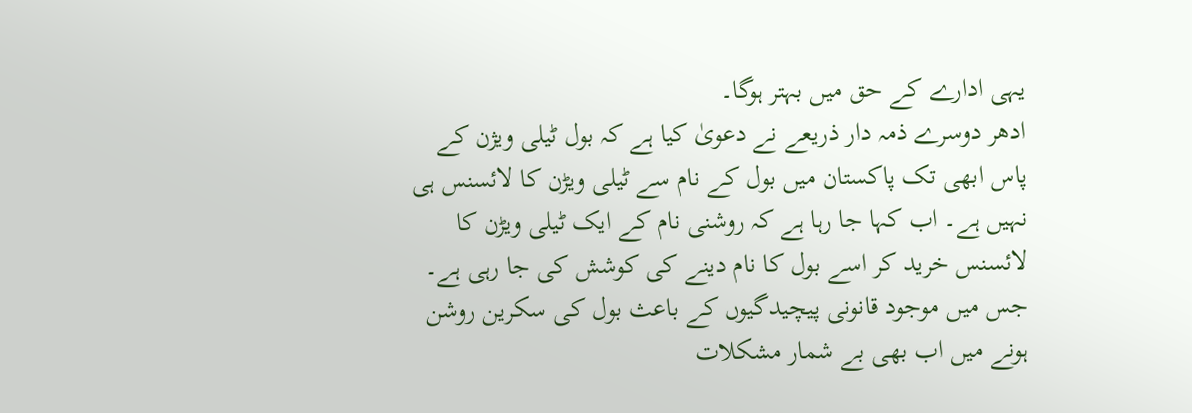یہی ادارے کے حق میں بہتر ہوگا۔
ادھر دوسرے ذمہ دار ذریعے نے دعویٰ کیا ہے کہ بول ٹیلی ویژن کے پاس ابھی تک پاکستان میں بول کے نام سے ٹیلی ویڑن کا لائسنس ہی نہیں ہے۔ اب کہا جا رہا ہے کہ روشنی نام کے ایک ٹیلی ویڑن کا لائسنس خرید کر اسے بول کا نام دینے کی کوشش کی جا رہی ہے۔ جس میں موجود قانونی پیچیدگیوں کے باعث بول کی سکرین روشن ہونے میں اب بھی بے شمار مشکلات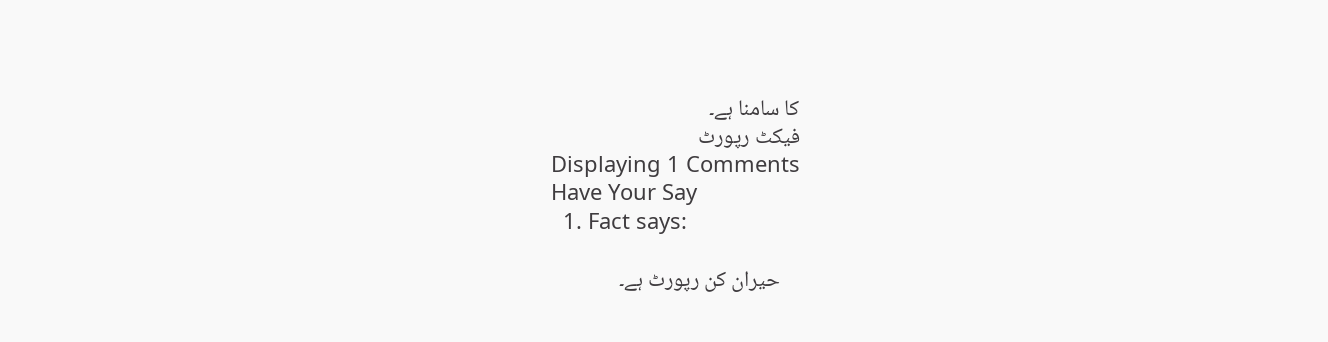کا سامنا ہے۔
فیکٹ رپورٹ
Displaying 1 Comments
Have Your Say
  1. Fact says:

    حیران کن رپورٹ ہے۔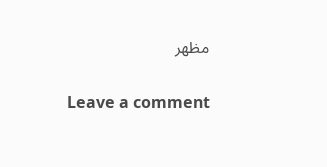مظھر

Leave a comment